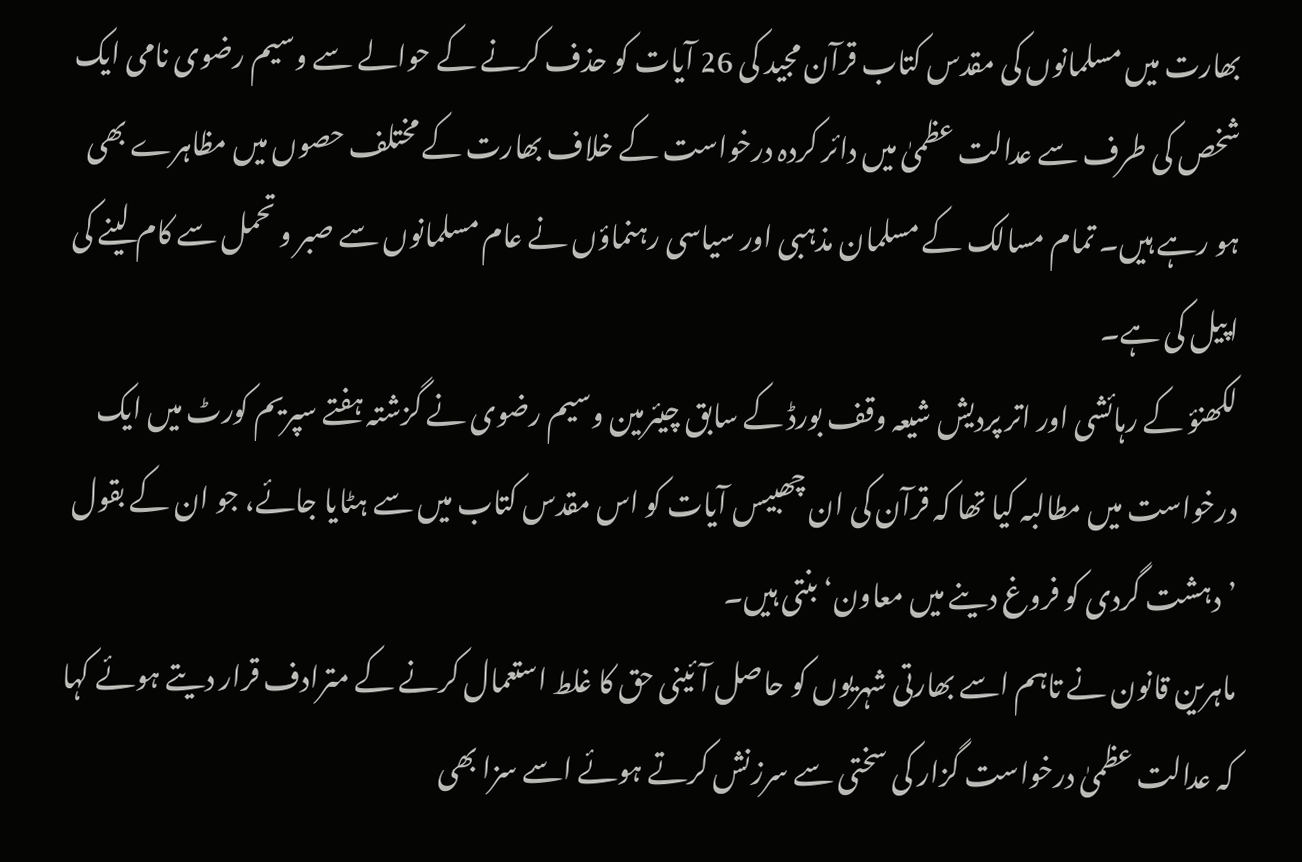بھارت میں مسلمانوں کی مقدس کتاب قرآن مجید کی 26 آیات کو حذف کرنے کے حوالے سے وسیم رضوی نامی ایک شخص کی طرف سے عدالت عظمیٰ میں دائر کردہ درخواست کے خلاف بھارت کے مختلف حصوں میں مظاہرے بھی ہو رہے ہیں۔ تمام مسالک کے مسلمان مذہبی اور سیاسی رہنماؤں نے عام مسلمانوں سے صبر و تحمل سے کام لینے کی اپیل کی ہے۔
لکھنؤ کے رہائشی اور اتر پردیش شیعہ وقف بورڈ کے سابق چیئرمین وسیم رضوی نے گزشتہ ہفتے سپریم کورٹ میں ایک درخواست میں مطالبہ کیا تھا کہ قرآن کی ان چھبیس آیات کو اس مقدس کتاب میں سے ہٹایا جائے، جو ان کے بقول ’دہشت گردی کو فروغ دینے میں معاون‘ بنتی ہیں۔
ماہرین قانون نے تاہم اسے بھارتی شہریوں کو حاصل آئینی حق کا غلط استعمال کرنے کے مترادف قرار دیتے ہوئے کہا کہ عدالت عظمیٰ درخواست گزار کی سختی سے سرزنش کرتے ہوئے اسے سزا بھی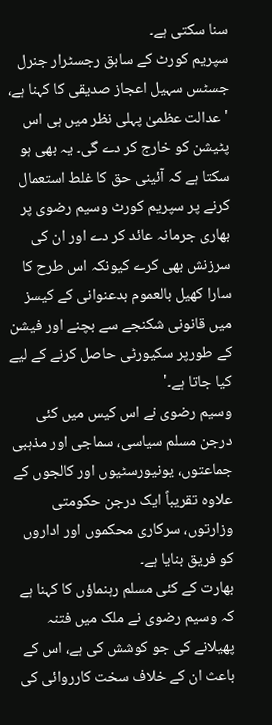سنا سکتی ہے۔
سپریم کورٹ کے سابق رجسٹرار جنرل جسٹس سہیل اعجاز صدیقی کا کہنا ہے، 'عدالت عظمیٰ پہلی نظر میں ہی اس پٹیشن کو خارج کر دے گی۔ یہ بھی ہو سکتا ہے کہ آئینی حق کا غلط استعمال کرنے پر سپریم کورٹ وسیم رضوی پر بھاری جرمانہ عائد کر دے اور ان کی سرزنش بھی کرے کیونکہ اس طرح کا سارا کھیل بالعموم بدعنوانی کے کیسز میں قانونی شکنجے سے بچنے اور فیشن کے طورپر سکیورٹی حاصل کرنے کے لیے کیا جاتا ہے۔'
وسیم رضوی نے اس کیس میں کئی درجن مسلم سیاسی، سماجی اور مذہبی جماعتوں، یونیورسٹیوں اور کالجوں کے علاوہ تقریباً ایک درجن حکومتی وزارتوں، سرکاری محکموں اور اداروں کو فریق بنایا ہے۔
بھارت کے کئی مسلم رہنماؤں کا کہنا ہے کہ وسیم رضوی نے ملک میں فتنہ پھیلانے کی جو کوشش کی ہے، اس کے باعث ان کے خلاف سخت کارروائی کی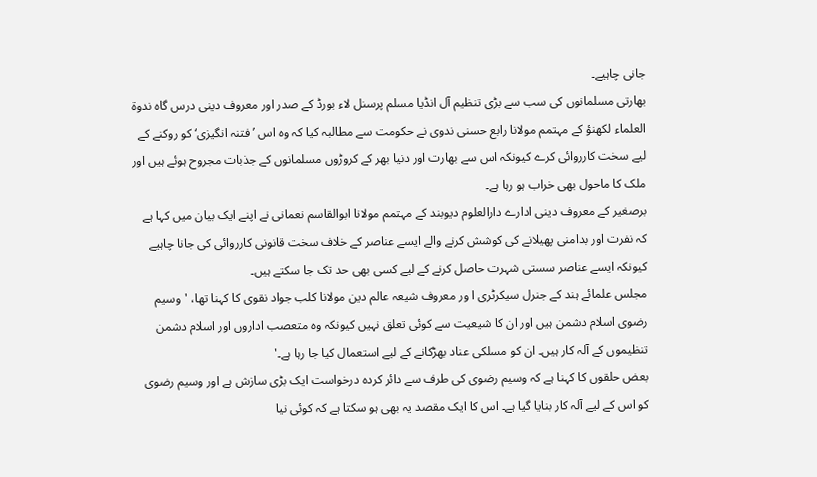جانی چاہیے۔
بھارتی مسلمانوں کی سب سے بڑی تنظیم آل انڈیا مسلم پرسنل لاء بورڈ کے صدر اور معروف دینی درس گاہ ندوۃ العلماء لکھنؤ کے مہتمم مولانا رابع حسنی ندوی نے حکومت سے مطالبہ کیا کہ وہ اس ’فتنہ انگیزی‘ کو روکنے کے لیے سخت کارروائی کرے کیونکہ اس سے بھارت اور دنیا بھر کے کروڑوں مسلمانوں کے جذبات مجروح ہوئے ہیں اور ملک کا ماحول بھی خراب ہو رہا ہے۔
برصغیر کے معروف دینی ادارے دارالعلوم دیوبند کے مہتمم مولانا ابوالقاسم نعمانی نے اپنے ایک بیان میں کہا ہے کہ نفرت اور بدامنی پھیلانے کی کوشش کرنے والے ایسے عناصر کے خلاف سخت قانونی کارروائی کی جانا چاہیے کیونکہ ایسے عناصر سستی شہرت حاصل کرنے کے لیے کسی بھی حد تک جا سکتے ہیں۔
مجلس علمائے ہند کے جنرل سیکرٹری ا ور معروف شیعہ عالم دین مولانا کلب جواد نقوی کا کہنا تھا، 'وسیم رضوی اسلام دشمن ہیں اور ان کا شیعیت سے کوئی تعلق نہیں کیونکہ وہ متعصب اداروں اور اسلام دشمن تنظیموں کے آلہ کار ہیں۔ ان کو مسلکی عناد بھڑکانے کے لیے استعمال کیا جا رہا ہے۔'
بعض حلقوں کا کہنا ہے کہ وسیم رضوی کی طرف سے دائر کردہ درخواست ایک بڑی سازش ہے اور وسیم رضوی کو اس کے لیے آلہ کار بنایا گیا ہے۔ اس کا ایک مقصد یہ بھی ہو سکتا ہے کہ کوئی نیا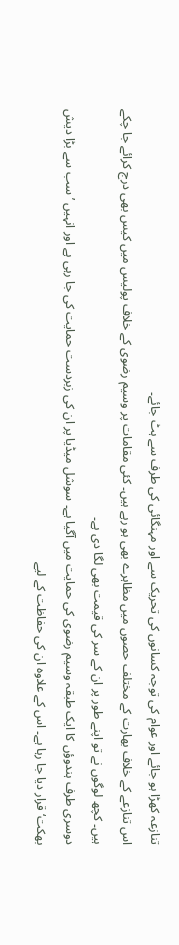تنازعہ کھڑا ہو جائے اور عوام کی توجہ کسانوں کی تحریک سے اور مہنگائی کی طرف سے ہٹ جائے۔
اس تنازعے کے خلاف بھارت کے مختلف حصوں میں مظاہرے بھی ہو رہے ہیں۔ کئی مقامات پر وسیم رضوی کے خلاف پولیس میں کیس بھی درج کرائے جا چکے ہیں۔ کچھ لوگوں نے تو اپنے طور پر ان کے سر کی قیمت بھی لگا دی ہے۔
دوسری طرف ہندوؤں کا ایک طبقہ وسیم رضوی کی حمایت میں آگیا ہے۔ سوشل میڈیا پر ان کی زبردست حمایت کی جا رہی ہے اور انہیں ’سب سے بڑا دیش بھکت‘ قرار دیا جا رہا ہے۔ اس کے علاوہ ان کی حفاظت کے لیے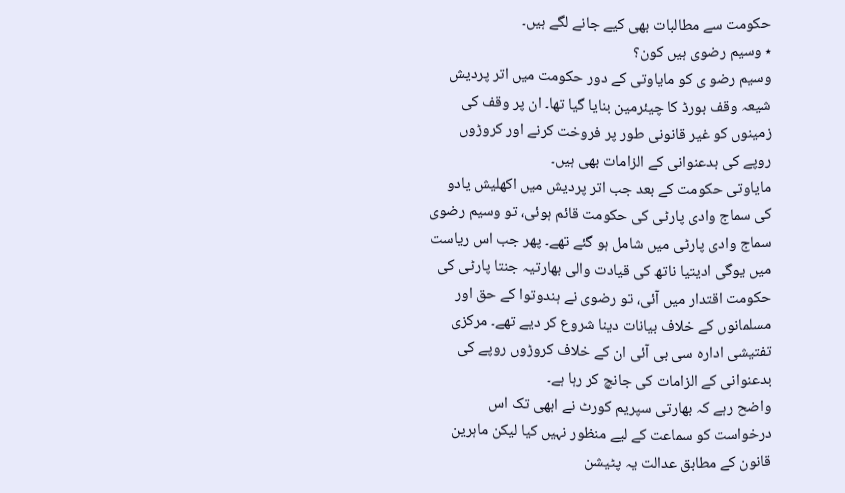حکومت سے مطالبات بھی کیے جانے لگے ہیں۔
٭ وسیم رضوی ہیں کون؟
وسیم رضو ی کو مایاوتی کے دور حکومت میں اتر پردیش شیعہ وقف بورڈ کا چیئرمین بنایا گیا تھا۔ ان پر وقف کی زمینوں کو غیر قانونی طور پر فروخت کرنے اور کروڑوں روپے کی بدعنوانی کے الزامات بھی ہیں۔
مایاوتی حکومت کے بعد جب اتر پردیش میں اکھلیش یادو کی سماج وادی پارٹی کی حکومت قائم ہوئی، تو وسیم رضوی سماج وادی پارٹی میں شامل ہو گئے تھے۔ پھر جب اس ریاست میں یوگی ادیتیا ناتھ کی قیادت والی بھارتیہ جنتا پارٹی کی حکومت اقتدار میں آئی، تو رضوی نے ہندوتوا کے حق اور مسلمانوں کے خلاف بیانات دینا شروع کر دیے تھے۔ مرکزی تفتیشی ادارہ سی بی آئی ان کے خلاف کروڑوں روپے کی بدعنوانی کے الزامات کی جانچ کر رہا ہے۔
واضح رہے کہ بھارتی سپریم کورٹ نے ابھی تک اس درخواست کو سماعت کے لیے منظور نہیں کیا لیکن ماہرین قانون کے مطابق عدالت یہ پٹیشن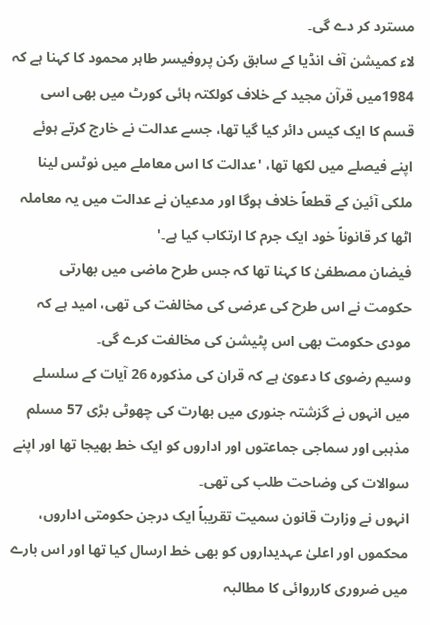مسترد کر دے گی۔
لاء کمیشن آف انڈیا کے سابق رکن پروفیسر طاہر محمود کا کہنا ہے کہ 1984میں قرآن مجید کے خلاف کولکتہ ہائی کورٹ میں بھی اسی قسم کا ایک کیس دائر کیا گیا تھا، جسے عدالت نے خارج کرتے ہوئے اپنے فیصلے میں لکھا تھا، 'عدالت کا اس معاملے میں نوٹس لینا ملکی آئین کے قطعاً خلاف ہوگا اور مدعیان نے عدالت میں یہ معاملہ اٹھا کر قانوناً خود ایک جرم کا ارتکاب کیا ہے۔'
فیضان مصطفیٰ کا کہنا تھا کہ جس طرح ماضی میں بھارتی حکومت نے اس طرح کی عرضی کی مخالفت کی تھی، امید ہے کہ مودی حکومت بھی اس پٹیشن کی مخالفت کرے گی۔
وسیم رضوی کا دعویٰ ہے کہ قران کی مذکورہ 26 آیات کے سلسلے میں انہوں نے گزشتہ جنوری میں بھارت کی چھوٹی بڑی 57 مسلم مذہبی اور سماجی جماعتوں اور اداروں کو ایک خط بھیجا تھا اور اپنے سوالات کی وضاحت طلب کی تھی۔
انہوں نے وزارت قانون سمیت تقریباً ایک درجن حکومتی اداروں، محکموں اور اعلیٰ عہدیداروں کو بھی خط ارسال کیا تھا اور اس بارے میں ضروری کارروائی کا مطالبہ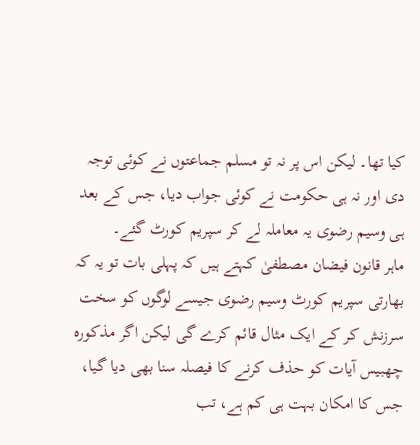کیا تھا۔ لیکن اس پر نہ تو مسلم جماعتوں نے کوئی توجہ دی اور نہ ہی حکومت نے کوئی جواب دیا، جس کے بعد ہی وسیم رضوی یہ معاملہ لے کر سپریم کورٹ گئے۔
ماہر قانون فیضان مصطفیٰ کہتے ہیں کہ پہلی بات تو یہ کہ بھارتی سپریم کورٹ وسیم رضوی جیسے لوگوں کو سخت سرزنش کر کے ایک مثال قائم کرے گی لیکن اگر مذکورہ چھبیس آیات کو حذف کرنے کا فیصلہ سنا بھی دیا گیا، جس کا امکان بہت ہی کم ہے، تب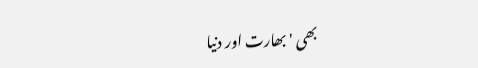بھی 'بھارت اور دنیا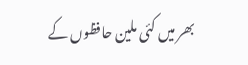بھر میں کئی ملین حافظوں کے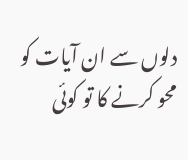دلوں سے ان آیات کو محو کرنے کا تو کوئی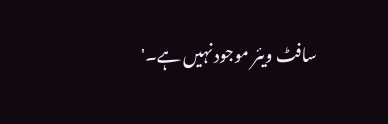سافٹ ویئر موجود نہیں ہے۔'